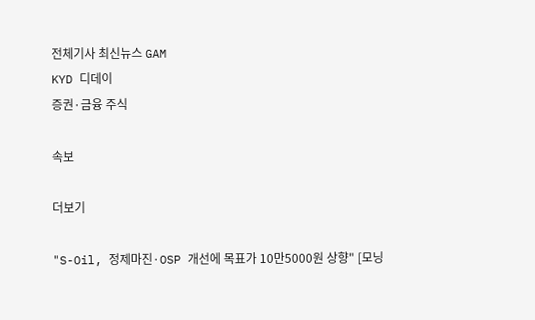전체기사 최신뉴스 GAM
KYD 디데이
증권·금융 주식

속보

더보기

"S-Oil, 정제마진·OSP 개선에 목표가 10만5000원 상향" [모닝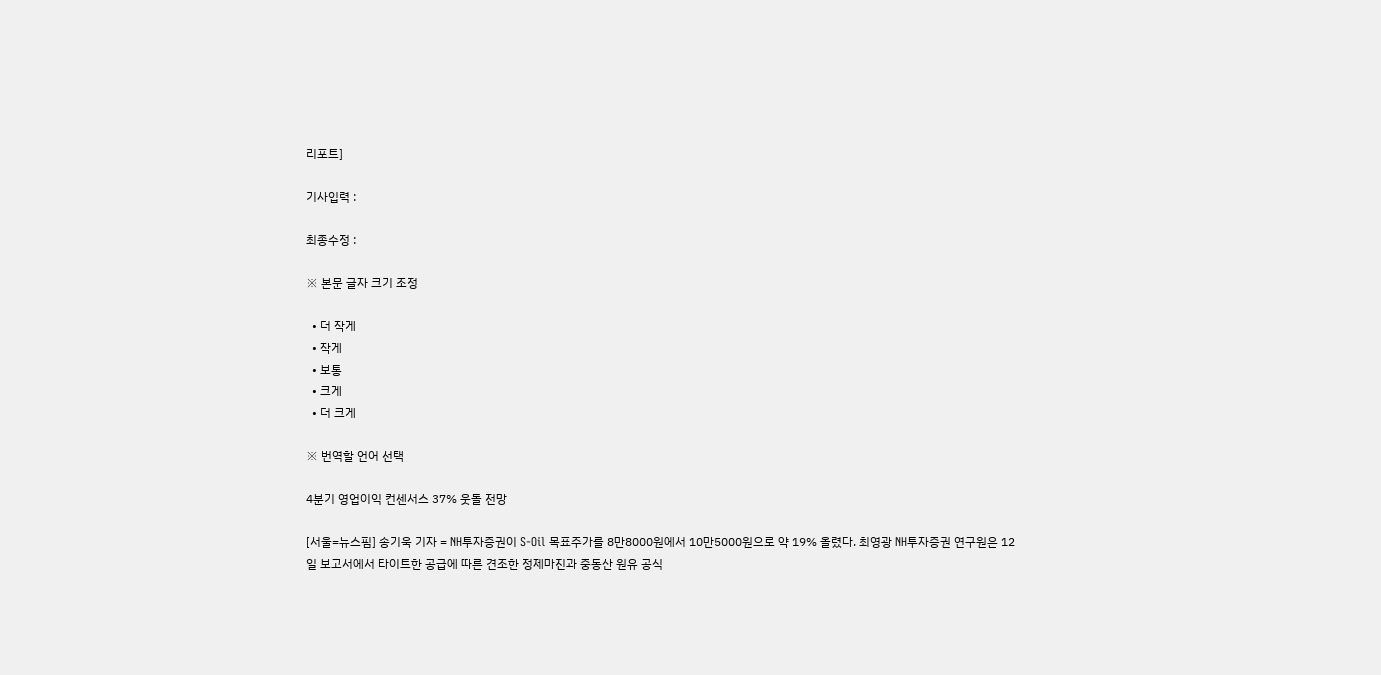리포트]

기사입력 :

최종수정 :

※ 본문 글자 크기 조정

  • 더 작게
  • 작게
  • 보통
  • 크게
  • 더 크게

※ 번역할 언어 선택

4분기 영업이익 컨센서스 37% 웃돌 전망

[서울=뉴스핌] 송기욱 기자 = NH투자증권이 S-Oil 목표주가를 8만8000원에서 10만5000원으로 약 19% 올렸다. 최영광 NH투자증권 연구원은 12일 보고서에서 타이트한 공급에 따른 견조한 정제마진과 중동산 원유 공식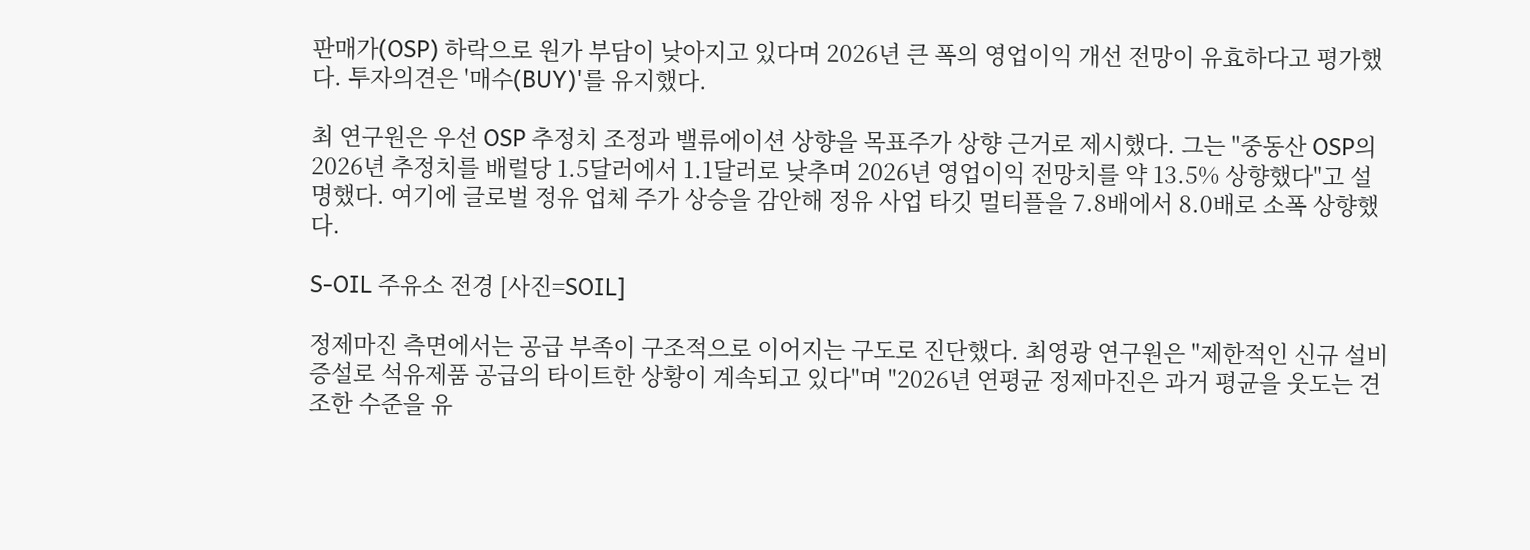판매가(OSP) 하락으로 원가 부담이 낮아지고 있다며 2026년 큰 폭의 영업이익 개선 전망이 유효하다고 평가했다. 투자의견은 '매수(BUY)'를 유지했다.

최 연구원은 우선 OSP 추정치 조정과 밸류에이션 상향을 목표주가 상향 근거로 제시했다. 그는 "중동산 OSP의 2026년 추정치를 배럴당 1.5달러에서 1.1달러로 낮추며 2026년 영업이익 전망치를 약 13.5% 상향했다"고 설명했다. 여기에 글로벌 정유 업체 주가 상승을 감안해 정유 사업 타깃 멀티플을 7.8배에서 8.0배로 소폭 상향했다.

S-OIL 주유소 전경 [사진=SOIL]

정제마진 측면에서는 공급 부족이 구조적으로 이어지는 구도로 진단했다. 최영광 연구원은 "제한적인 신규 설비 증설로 석유제품 공급의 타이트한 상황이 계속되고 있다"며 "2026년 연평균 정제마진은 과거 평균을 웃도는 견조한 수준을 유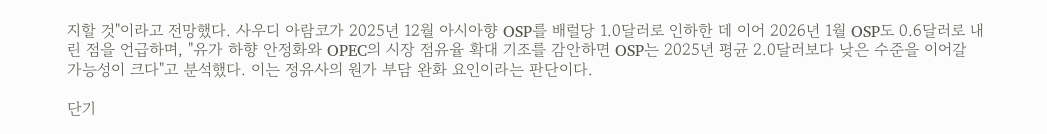지할 것"이라고 전망했다. 사우디 아람코가 2025년 12월 아시아향 OSP를 배럴당 1.0달러로 인하한 데 이어 2026년 1월 OSP도 0.6달러로 내린 점을 언급하며, "유가 하향 안정화와 OPEC의 시장 점유율 확대 기조를 감안하면 OSP는 2025년 평균 2.0달러보다 낮은 수준을 이어갈 가능성이 크다"고 분석했다. 이는 정유사의 원가 부담 완화 요인이라는 판단이다.

단기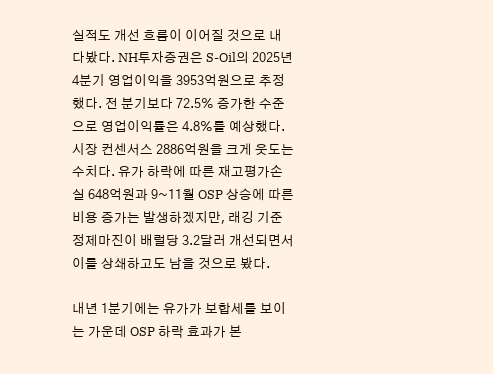실적도 개선 흐름이 이어질 것으로 내다봤다. NH투자증권은 S-Oil의 2025년 4분기 영업이익을 3953억원으로 추정했다. 전 분기보다 72.5% 증가한 수준으로 영업이익률은 4.8%를 예상했다. 시장 컨센서스 2886억원을 크게 웃도는 수치다. 유가 하락에 따른 재고평가손실 648억원과 9~11월 OSP 상승에 따른 비용 증가는 발생하겠지만, 래깅 기준 정제마진이 배럴당 3.2달러 개선되면서 이를 상쇄하고도 남을 것으로 봤다.

내년 1분기에는 유가가 보합세를 보이는 가운데 OSP 하락 효과가 본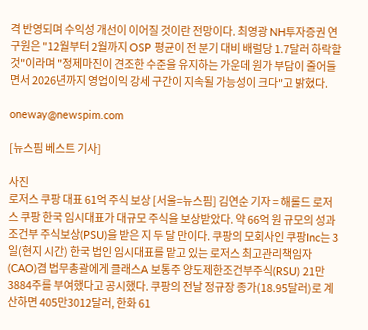격 반영되며 수익성 개선이 이어질 것이란 전망이다. 최영광 NH투자증권 연구원은 "12월부터 2월까지 OSP 평균이 전 분기 대비 배럴당 1.7달러 하락할 것"이라며 "정제마진이 견조한 수준을 유지하는 가운데 원가 부담이 줄어들면서 2026년까지 영업이익 강세 구간이 지속될 가능성이 크다"고 밝혔다.

oneway@newspim.com

[뉴스핌 베스트 기사]

사진
로저스 쿠팡 대표 61억 주식 보상 [서울=뉴스핌] 김연순 기자 = 해롤드 로저스 쿠팡 한국 임시대표가 대규모 주식을 보상받았다. 약 66억 원 규모의 성과조건부 주식보상(PSU)을 받은 지 두 달 만이다. 쿠팡의 모회사인 쿠팡Inc는 3일(현지 시간) 한국 법인 임시대표를 맡고 있는 로저스 최고관리책임자(CAO)겸 법무총괄에게 클래스A 보통주 양도제한조건부주식(RSU) 21만3884주를 부여했다고 공시했다. 쿠팡의 전날 정규장 종가(18.95달러)로 계산하면 405만3012달러, 한화 61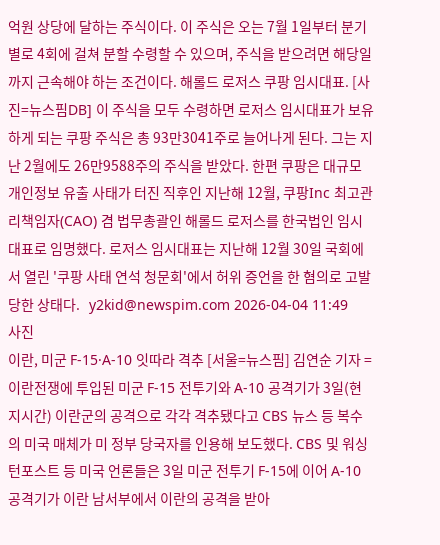억원 상당에 달하는 주식이다. 이 주식은 오는 7월 1일부터 분기별로 4회에 걸쳐 분할 수령할 수 있으며, 주식을 받으려면 해당일까지 근속해야 하는 조건이다. 해롤드 로저스 쿠팡 임시대표. [사진=뉴스핌DB] 이 주식을 모두 수령하면 로저스 임시대표가 보유하게 되는 쿠팡 주식은 총 93만3041주로 늘어나게 된다. 그는 지난 2월에도 26만9588주의 주식을 받았다. 한편 쿠팡은 대규모 개인정보 유출 사태가 터진 직후인 지난해 12월, 쿠팡Inc 최고관리책임자(CAO) 겸 법무총괄인 해롤드 로저스를 한국법인 임시대표로 임명했다. 로저스 임시대표는 지난해 12월 30일 국회에서 열린 '쿠팡 사태 연석 청문회'에서 허위 증언을 한 혐의로 고발당한 상태다.   y2kid@newspim.com 2026-04-04 11:49
사진
이란, 미군 F-15·A-10 잇따라 격추 [서울=뉴스핌] 김연순 기자 = 이란전쟁에 투입된 미군 F-15 전투기와 A-10 공격기가 3일(현지시간) 이란군의 공격으로 각각 격추됐다고 CBS 뉴스 등 복수의 미국 매체가 미 정부 당국자를 인용해 보도했다. CBS 및 워싱턴포스트 등 미국 언론들은 3일 미군 전투기 F-15에 이어 A-10 공격기가 이란 남서부에서 이란의 공격을 받아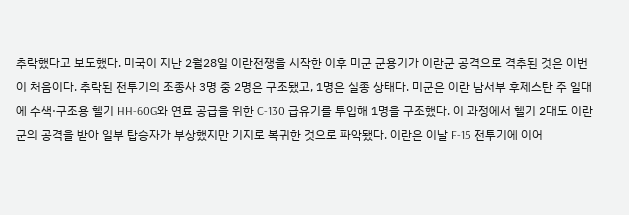추락했다고 보도했다. 미국이 지난 2월28일 이란전쟁을 시작한 이후 미군 군용기가 이란군 공격으로 격추된 것은 이번이 처음이다. 추락된 전투기의 조종사 3명 중 2명은 구조됐고, 1명은 실종 상태다. 미군은 이란 남서부 후제스탄 주 일대에 수색·구조용 헬기 HH-60G와 연료 공급을 위한 C-130 급유기를 투입해 1명을 구조했다. 이 과정에서 헬기 2대도 이란군의 공격을 받아 일부 탑승자가 부상했지만 기지로 복귀한 것으로 파악됐다. 이란은 이날 F-15 전투기에 이어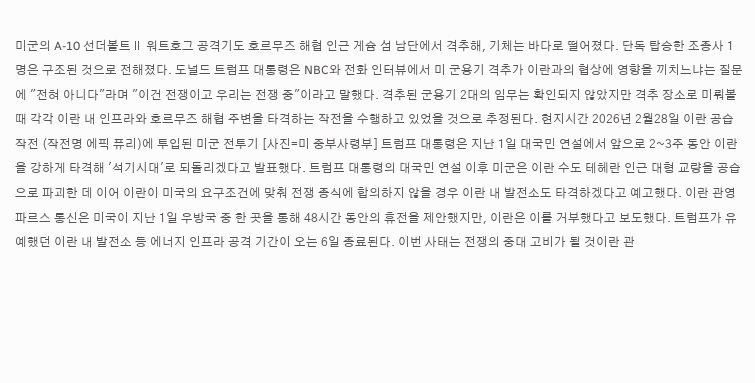미군의 A-10 선더볼트Ⅱ 워트호그 공격기도 호르무즈 해협 인근 게슘 섬 남단에서 격추해, 기체는 바다로 떨어졌다. 단독 탑승한 조종사 1명은 구조된 것으로 전해졌다. 도널드 트럼프 대통령은 NBC와 전화 인터뷰에서 미 군용기 격추가 이란과의 협상에 영향을 끼치느냐는 질문에 "전혀 아니다"라며 "이건 전쟁이고 우리는 전쟁 중"이라고 말했다. 격추된 군용기 2대의 임무는 확인되지 않았지만 격추 장소로 미뤄볼 때 각각 이란 내 인프라와 호르무즈 해협 주변을 타격하는 작전을 수행하고 있었을 것으로 추정된다. 현지시간 2026년 2월28일 이란 공습작전 (작전명 에픽 퓨리)에 투입된 미군 전투기 [사진=미 중부사령부] 트럼프 대통령은 지난 1일 대국민 연설에서 앞으로 2~3주 동안 이란을 강하게 타격해 '석기시대'로 되돌리겠다고 발표했다. 트럼프 대통령의 대국민 연설 이후 미군은 이란 수도 테헤란 인근 대형 교량을 공습으로 파괴한 데 이어 이란이 미국의 요구조건에 맞춰 전쟁 종식에 합의하지 않을 경우 이란 내 발전소도 타격하겠다고 예고했다. 이란 관영 파르스 통신은 미국이 지난 1일 우방국 중 한 곳을 통해 48시간 동안의 휴전을 제안했지만, 이란은 이를 거부했다고 보도했다. 트럼프가 유예했던 이란 내 발전소 등 에너지 인프라 공격 기간이 오는 6일 종료된다. 이번 사태는 전쟁의 중대 고비가 될 것이란 관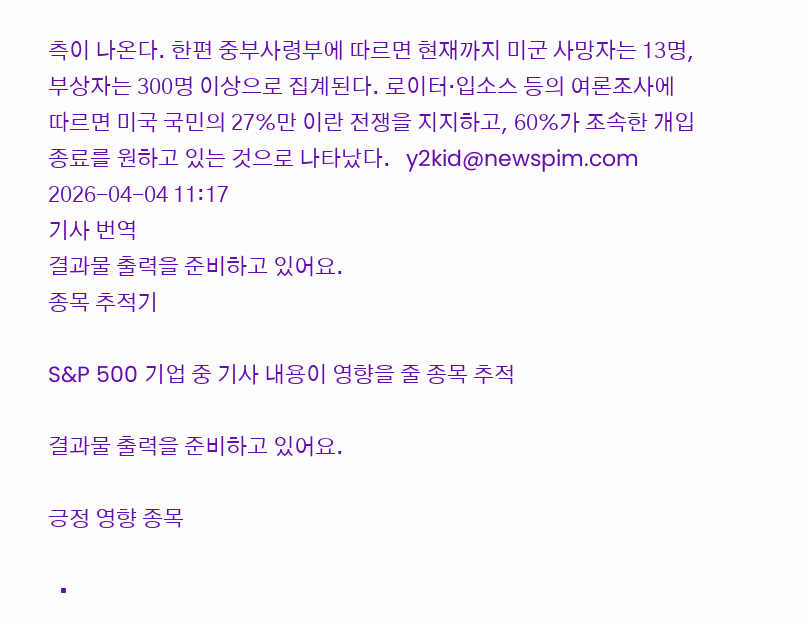측이 나온다. 한편 중부사령부에 따르면 현재까지 미군 사망자는 13명, 부상자는 300명 이상으로 집계된다. 로이터·입소스 등의 여론조사에 따르면 미국 국민의 27%만 이란 전쟁을 지지하고, 60%가 조속한 개입 종료를 원하고 있는 것으로 나타났다.   y2kid@newspim.com 2026-04-04 11:17
기사 번역
결과물 출력을 준비하고 있어요.
종목 추적기

S&P 500 기업 중 기사 내용이 영향을 줄 종목 추적

결과물 출력을 준비하고 있어요.

긍정 영향 종목

  •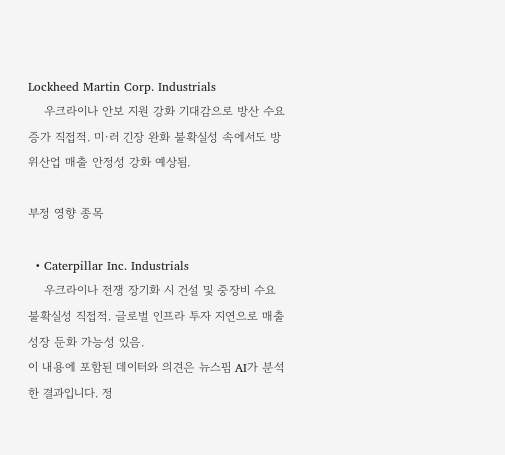Lockheed Martin Corp. Industrials
    우크라이나 안보 지원 강화 기대감으로 방산 수요 증가 직접적. 미·러 긴장 완화 불확실성 속에서도 방위산업 매출 안정성 강화 예상됨.

부정 영향 종목

  • Caterpillar Inc. Industrials
    우크라이나 전쟁 장기화 시 건설 및 중장비 수요 불확실성 직접적. 글로벌 인프라 투자 지연으로 매출 성장 둔화 가능성 있음.
이 내용에 포함된 데이터와 의견은 뉴스핌 AI가 분석한 결과입니다. 정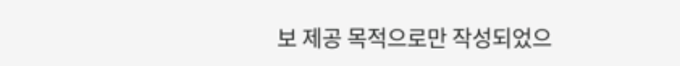보 제공 목적으로만 작성되었으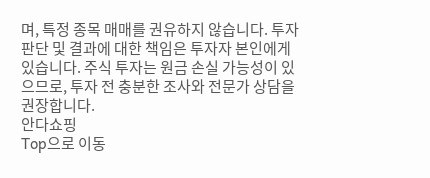며, 특정 종목 매매를 권유하지 않습니다. 투자 판단 및 결과에 대한 책임은 투자자 본인에게 있습니다. 주식 투자는 원금 손실 가능성이 있으므로, 투자 전 충분한 조사와 전문가 상담을 권장합니다.
안다쇼핑
Top으로 이동